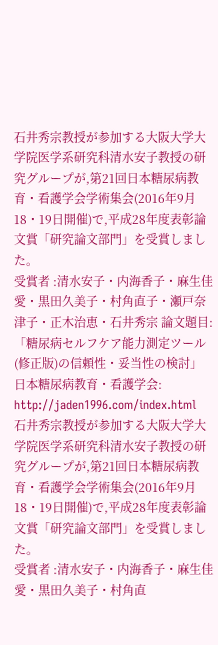石井秀宗教授が参加する大阪大学大学院医学系研究科清水安子教授の研究グループが,第21回日本糖尿病教育・看護学会学術集会(2016年9月18・19日開催)で,平成28年度表彰論文賞「研究論文部門」を受賞しました。
受賞者 :清水安子・内海香子・麻生佳愛・黒田久美子・村角直子・瀬戸奈津子・正木治恵・石井秀宗 論文題目:「糖尿病セルフケア能力測定ツール(修正版)の信頼性・妥当性の検討」
日本糖尿病教育・看護学会: http://jaden1996.com/index.html
石井秀宗教授が参加する大阪大学大学院医学系研究科清水安子教授の研究グループが,第21回日本糖尿病教育・看護学会学術集会(2016年9月18・19日開催)で,平成28年度表彰論文賞「研究論文部門」を受賞しました。
受賞者 :清水安子・内海香子・麻生佳愛・黒田久美子・村角直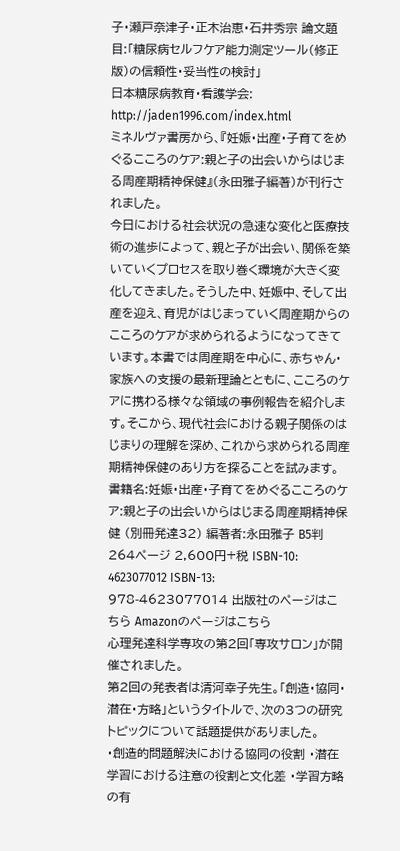子・瀬戸奈津子・正木治恵・石井秀宗 論文題目:「糖尿病セルフケア能力測定ツール(修正版)の信頼性・妥当性の検討」
日本糖尿病教育・看護学会: http://jaden1996.com/index.html
ミネルヴァ書房から、『妊娠・出産・子育てをめぐるこころのケア:親と子の出会いからはじまる周産期精神保健』(永田雅子編著)が刊行されました。
今日における社会状況の急速な変化と医療技術の進歩によって、親と子が出会い、関係を築いていくプロセスを取り巻く環境が大きく変化してきました。そうした中、妊娠中、そして出産を迎え、育児がはじまっていく周産期からのこころのケアが求められるようになってきています。本書では周産期を中心に、赤ちゃん・家族への支援の最新理論とともに、こころのケアに携わる様々な領域の事例報告を紹介します。そこから、現代社会における親子関係のはじまりの理解を深め、これから求められる周産期精神保健のあり方を探ることを試みます。
書籍名:妊娠・出産・子育てをめぐるこころのケア:親と子の出会いからはじまる周産期精神保健 (別冊発達32) 編著者:永田雅子 B5判 264ページ 2,600円+税 ISBN-10: 4623077012 ISBN-13: 978-4623077014 出版社のページはこちら Amazonのページはこちら
心理発達科学専攻の第2回「専攻サロン」が開催されました。
第2回の発表者は清河幸子先生。「創造・協同・潜在・方略」というタイトルで、次の3つの研究トピックについて話題提供がありました。
・創造的問題解決における協同の役割 ・潜在学習における注意の役割と文化差 ・学習方略の有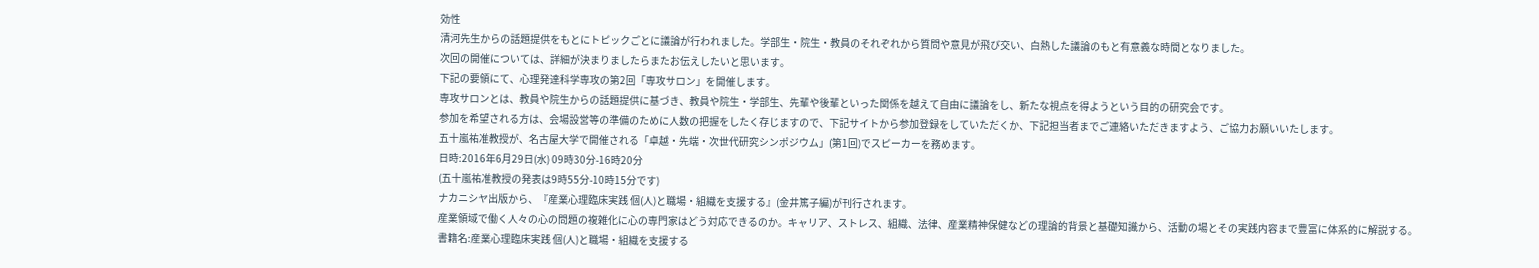効性
清河先生からの話題提供をもとにトピックごとに議論が行われました。学部生・院生・教員のそれぞれから質問や意見が飛び交い、白熱した議論のもと有意義な時間となりました。
次回の開催については、詳細が決まりましたらまたお伝えしたいと思います。
下記の要領にて、心理発達科学専攻の第2回「専攻サロン」を開催します。
専攻サロンとは、教員や院生からの話題提供に基づき、教員や院生・学部生、先輩や後輩といった関係を越えて自由に議論をし、新たな視点を得ようという目的の研究会です。
参加を希望される方は、会場設営等の準備のために人数の把握をしたく存じますので、下記サイトから参加登録をしていただくか、下記担当者までご連絡いただきますよう、ご協力お願いいたします。
五十嵐祐准教授が、名古屋大学で開催される「卓越・先端・次世代研究シンポジウム」(第1回)でスピーカーを務めます。
日時:2016年6月29日(水) 09時30分-16時20分
(五十嵐祐准教授の発表は9時55分-10時15分です)
ナカニシヤ出版から、『産業心理臨床実践 個(人)と職場・組織を支援する』(金井篤子編)が刊行されます。
産業領域で働く人々の心の問題の複雑化に心の専門家はどう対応できるのか。キャリア、ストレス、組織、法律、産業精神保健などの理論的背景と基礎知識から、活動の場とその実践内容まで豊富に体系的に解説する。
書籍名:産業心理臨床実践 個(人)と職場・組織を支援する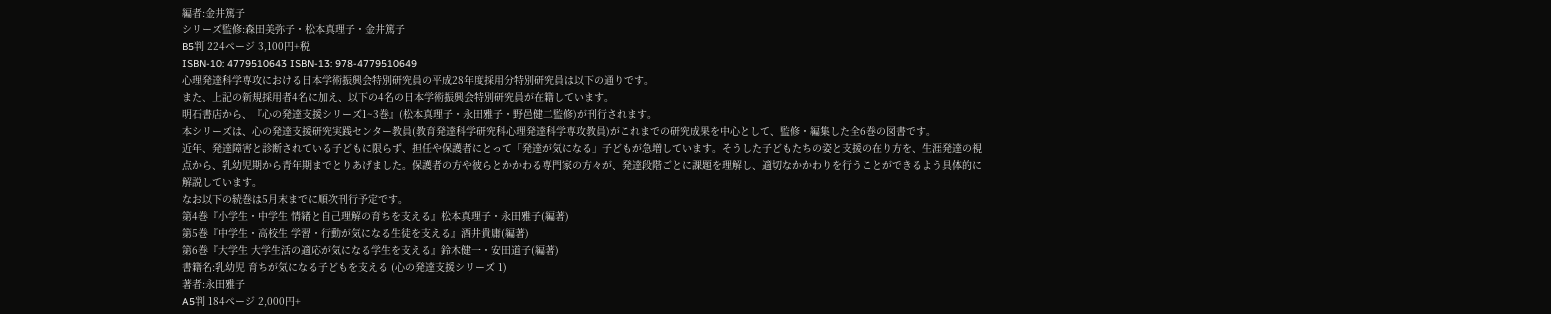編者:金井篤子
シリーズ監修:森田美弥子・松本真理子・金井篤子
B5判 224ページ 3,100円+税
ISBN-10: 4779510643 ISBN-13: 978-4779510649
心理発達科学専攻における日本学術振興会特別研究員の平成28年度採用分特別研究員は以下の通りです。
また、上記の新規採用者4名に加え、以下の4名の日本学術振興会特別研究員が在籍しています。
明石書店から、『心の発達支援シリーズ1~3巻』(松本真理子・永田雅子・野邑健二監修)が刊行されます。
本シリーズは、心の発達支援研究実践センター教員(教育発達科学研究科心理発達科学専攻教員)がこれまでの研究成果を中心として、監修・編集した全6巻の図書です。
近年、発達障害と診断されている子どもに限らず、担任や保護者にとって「発達が気になる」子どもが急増しています。そうした子どもたちの姿と支援の在り方を、生涯発達の視点から、乳幼児期から青年期までとりあげました。保護者の方や彼らとかかわる専門家の方々が、発達段階ごとに課題を理解し、適切なかかわりを行うことができるよう具体的に解説しています。
なお以下の続巻は5月末までに順次刊行予定です。
第4巻『小学生・中学生 情緒と自己理解の育ちを支える』松本真理子・永田雅子(編著)
第5巻『中学生・高校生 学習・行動が気になる生徒を支える』酒井貴庸(編著)
第6巻『大学生 大学生活の適応が気になる学生を支える』鈴木健一・安田道子(編著)
書籍名:乳幼児 育ちが気になる子どもを支える (心の発達支援シリーズ 1)
著者:永田雅子
A5判 184ページ 2,000円+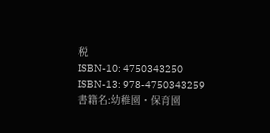税
ISBN-10: 4750343250 ISBN-13: 978-4750343259
書籍名:幼稚園・保育園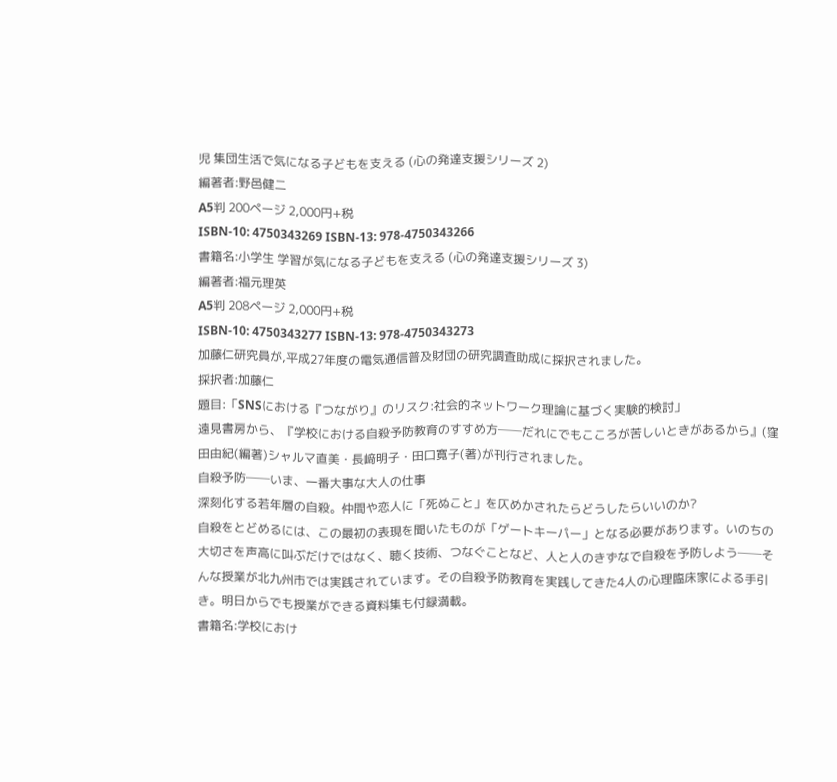児 集団生活で気になる子どもを支える (心の発達支援シリーズ 2)
編著者:野邑健二
A5判 200ページ 2,000円+税
ISBN-10: 4750343269 ISBN-13: 978-4750343266
書籍名:小学生 学習が気になる子どもを支える (心の発達支援シリーズ 3)
編著者:福元理英
A5判 208ページ 2,000円+税
ISBN-10: 4750343277 ISBN-13: 978-4750343273
加藤仁研究員が,平成27年度の電気通信普及財団の研究調査助成に採択されました。
採択者:加藤仁
題目:「SNSにおける『つながり』のリスク:社会的ネットワーク理論に基づく実験的検討」
遠見書房から、『学校における自殺予防教育のすすめ方──だれにでもこころが苦しいときがあるから』(窪田由紀(編著)シャルマ直美・長﨑明子・田口寛子(著)が刊行されました。
自殺予防──いま、一番大事な大人の仕事
深刻化する若年層の自殺。仲間や恋人に「死ぬこと」を仄めかされたらどうしたらいいのか?
自殺をとどめるには、この最初の表現を聞いたものが「ゲートキーパー」となる必要があります。いのちの大切さを声高に叫ぶだけではなく、聴く技術、つなぐことなど、人と人のきずなで自殺を予防しよう──そんな授業が北九州市では実践されています。その自殺予防教育を実践してきた4人の心理臨床家による手引き。明日からでも授業ができる資料集も付録満載。
書籍名:学校におけ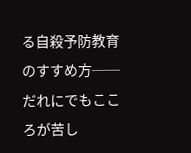る自殺予防教育のすすめ方──だれにでもこころが苦し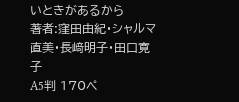いときがあるから
著者:窪田由紀・シャルマ直美・長﨑明子・田口寛子
A5判 170ペ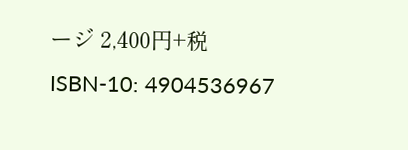ージ 2,400円+税
ISBN-10: 4904536967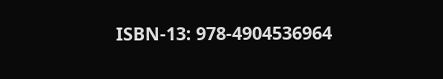ISBN-13: 978-4904536964